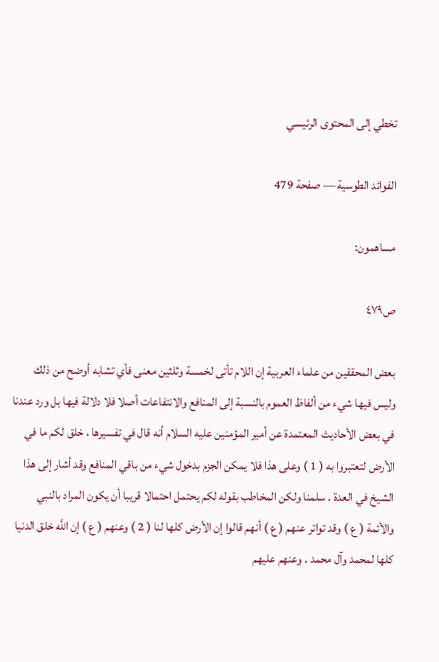تخطي إلى المحتوى الرئيسي

الفوائد الطوسية — صفحة 479

مساهمون:

ص٤٧٩

بعض المحققين من علماء العربية إن اللام تأتى لخمسة وثلثين معنى فأي تشابه أوضح من ذلك وليس فيها شيء من ألفاظ العموم بالنسبة إلى المنافع والانتفاعات أصلا فلا دلالة فيها بل ورد عندنا في بعض الأحاديث المعتمدة عن أمير المؤمنين عليه السلام أنه قال في تفسيرها ، خلق لكم ما في الأرض لتعتبروا به ( 1 ) وعلى هذا فلا يمكن الجزم بدخول شيء من باقي المنافع وقد أشار إلى هذا الشيخ في العدة . سلمنا ولكن المخاطب بقوله لكم يحتمل احتمالا قريبا أن يكون المراد بالنبي والأئمة ( ع ) وقد تواتر عنهم ( ع ) أنهم قالوا إن الأرض كلها لنا ( 2 ) وعنهم ( ع ) إن اللَّه خلق الدنيا كلها لمحمد وآل محمد . وعنهم عليهم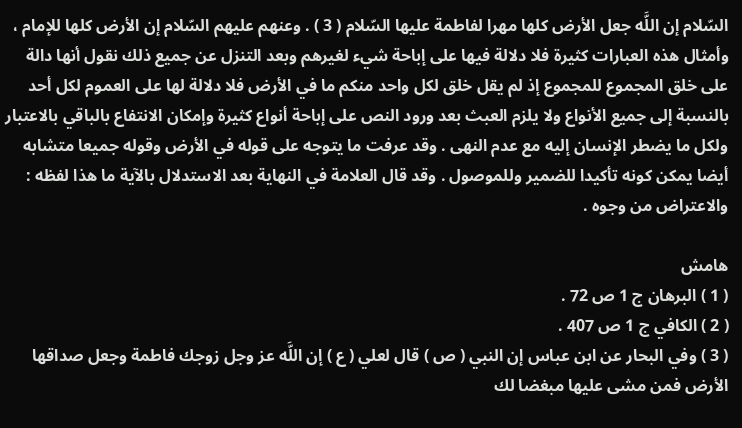السّلام إن اللَّه جعل الأرض كلها مهرا لفاطمة عليها السّلام ( 3 ) . وعنهم عليهم السّلام إن الأرض كلها للإمام ، وأمثال هذه العبارات كثيرة فلا دلالة فيها على إباحة شيء لغيرهم وبعد التنزل عن جميع ذلك نقول أنها دالة على خلق المجموع للمجموع إذ لم يقل خلق لكل واحد منكم ما في الأرض فلا دلالة لها على العموم لكل أحد بالنسبة إلى جميع الأنواع ولا يلزم العبث بعد ورود النص على إباحة أنواع كثيرة وإمكان الانتفاع بالباقي بالاعتبار ولكل ما يضطر الإنسان إليه مع عدم النهى . وقد عرفت ما يتوجه على قوله في الأرض وقوله جميعا متشابه أيضا يمكن كونه تأكيدا للضمير وللموصول . وقد قال العلامة في النهاية بعد الاستدلال بالآية ما هذا لفظه : والاعتراض من وجوه .

هامش
( 1 ) البرهان ج 1 ص 72 .
( 2 ) الكافي ج 1 ص 407 .
( 3 ) وفي البحار عن ابن عباس إن النبي ( ص ) قال لعلي ( ع ) إن اللَّه عز وجل زوجك فاطمة وجعل صداقها الأرض فمن مشى عليها مبغضا لك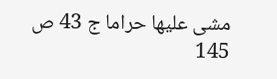مشى عليها حراما ج 43 ص 145